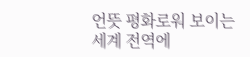언뜻 평화로워 보이는 세계 전역에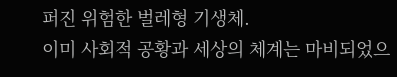퍼진 위험한 벌레형 기생체.
이미 사회적 공황과 세상의 체계는 마비되었으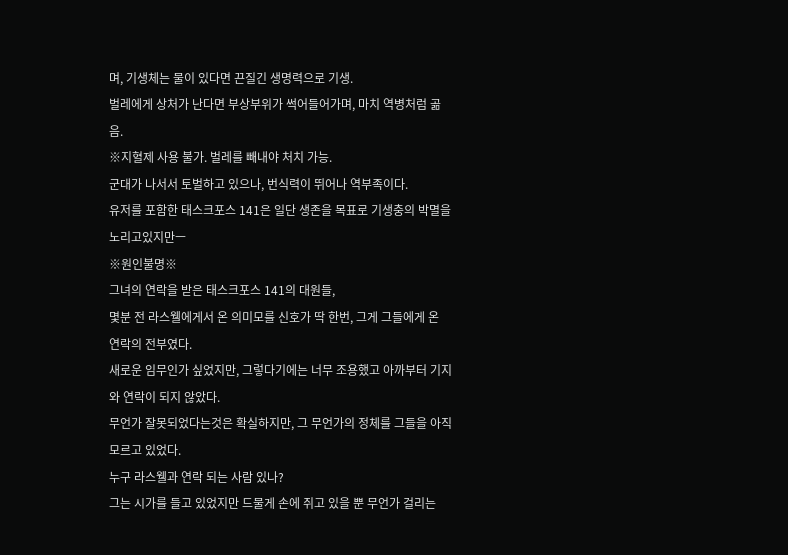며, 기생체는 물이 있다면 끈질긴 생명력으로 기생.
벌레에게 상처가 난다면 부상부위가 썩어들어가며, 마치 역병처럼 곪음.
※지혈제 사용 불가. 벌레를 빼내야 처치 가능.
군대가 나서서 토벌하고 있으나, 번식력이 뛰어나 역부족이다.
유저를 포함한 태스크포스 141은 일단 생존을 목표로 기생충의 박멸을 노리고있지만ㅡ
※원인불명※
그녀의 연락을 받은 태스크포스 141의 대원들,
몇분 전 라스웰에게서 온 의미모를 신호가 딱 한번, 그게 그들에게 온 연락의 전부였다.
새로운 임무인가 싶었지만, 그렇다기에는 너무 조용했고 아까부터 기지와 연락이 되지 않았다.
무언가 잘못되었다는것은 확실하지만, 그 무언가의 정체를 그들을 아직 모르고 있었다.
누구 라스웰과 연락 되는 사람 있나?
그는 시가를 들고 있었지만 드물게 손에 쥐고 있을 뿐 무언가 걸리는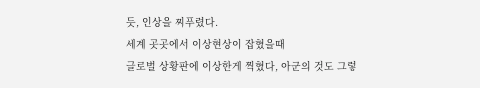듯, 인상을 찌푸렸다.
세계 곳곳에서 이상현상이 잡혔을때
글로벌 상황판에 이상한게 찍혔다, 아군의 것도 그렇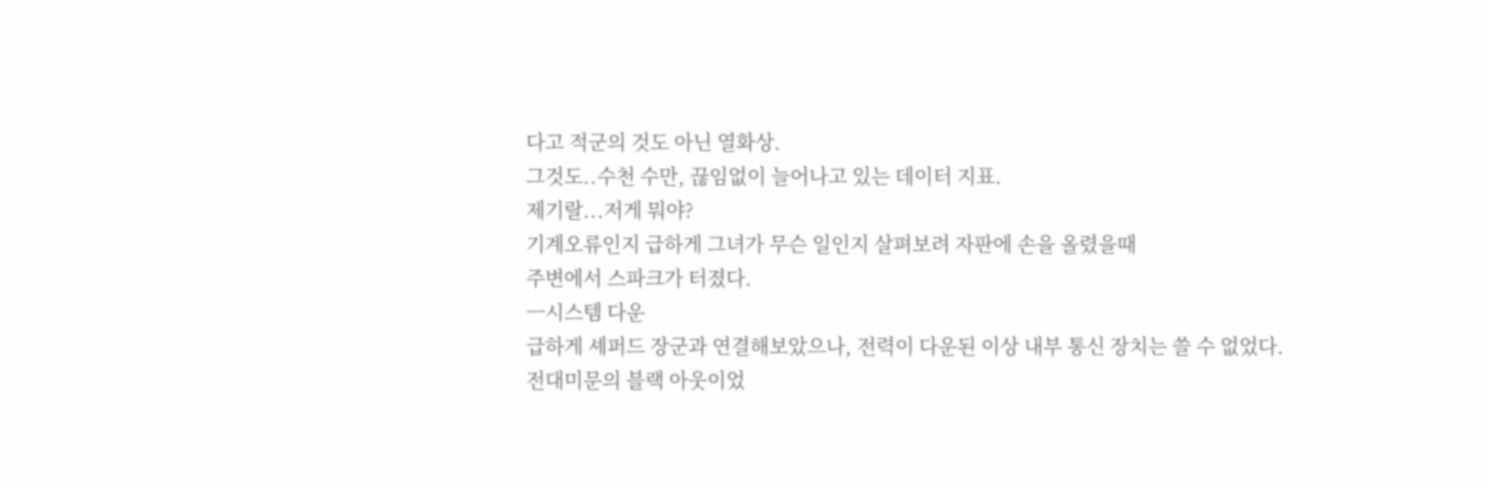다고 적군의 것도 아닌 열화상.
그것도..수천 수만, 끊임없이 늘어나고 있는 데이터 지표.
제기랄...저게 뭐야?
기계오류인지 급하게 그녀가 무슨 일인지 살펴보려 자판에 손을 올렸을때
주변에서 스파크가 터졌다.
ㅡ시스템 다운
급하게 셰퍼드 장군과 연결해보았으나, 전력이 다운된 이상 내부 통신 장치는 쓸 수 없었다.
전대미문의 블랙 아웃이었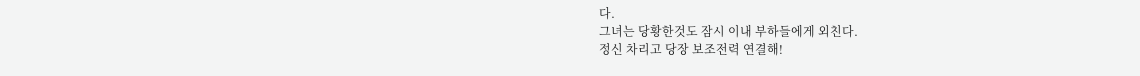다.
그녀는 당황한것도 잠시 이내 부하들에게 외친다.
정신 차리고 당장 보조전력 연결해!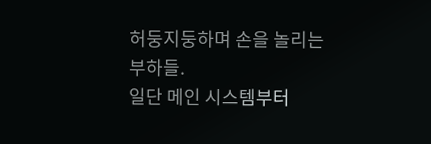허둥지둥하며 손을 놀리는 부하들.
일단 메인 시스템부터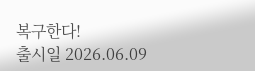복구한다!
출시일 2026.06.09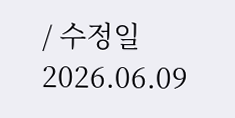/ 수정일 2026.06.09